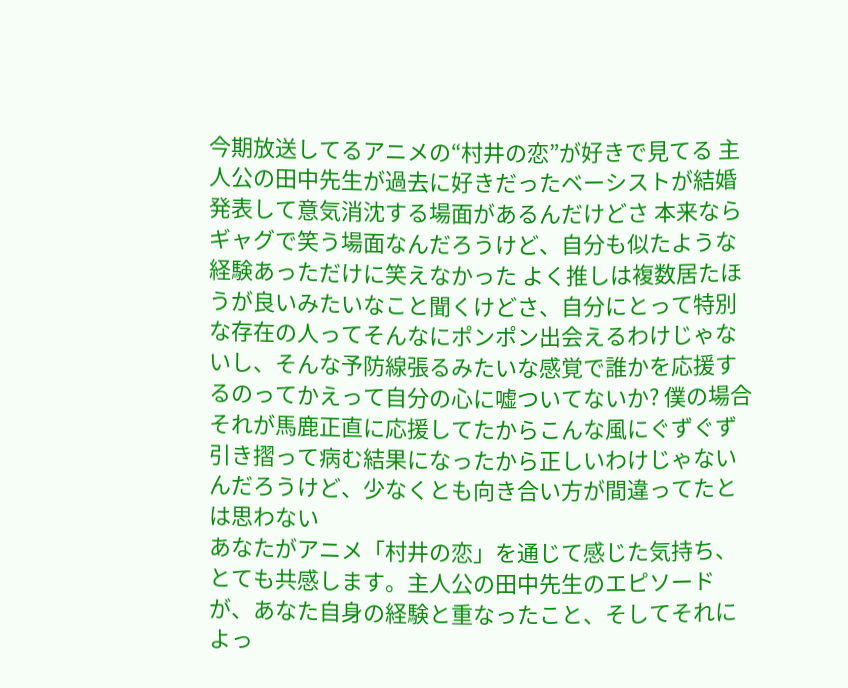今期放送してるアニメの“村井の恋”が好きで見てる 主人公の田中先生が過去に好きだったベーシストが結婚発表して意気消沈する場面があるんだけどさ 本来ならギャグで笑う場面なんだろうけど、自分も似たような経験あっただけに笑えなかった よく推しは複数居たほうが良いみたいなこと聞くけどさ、自分にとって特別な存在の人ってそんなにポンポン出会えるわけじゃないし、そんな予防線張るみたいな感覚で誰かを応援するのってかえって自分の心に嘘ついてないか? 僕の場合それが馬鹿正直に応援してたからこんな風にぐずぐず引き摺って病む結果になったから正しいわけじゃないんだろうけど、少なくとも向き合い方が間違ってたとは思わない
あなたがアニメ「村井の恋」を通じて感じた気持ち、とても共感します。主人公の田中先生のエピソードが、あなた自身の経験と重なったこと、そしてそれによっ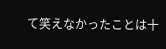て笑えなかったことは十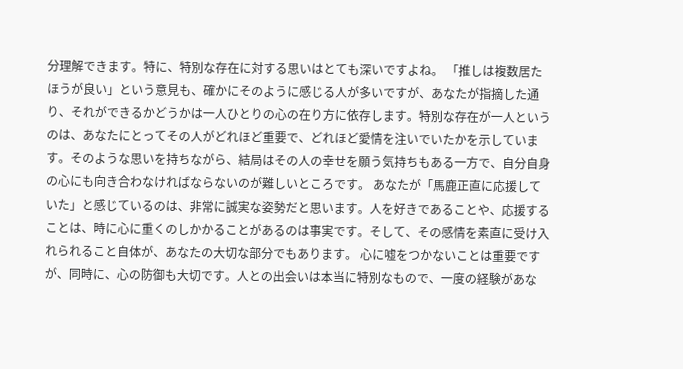分理解できます。特に、特別な存在に対する思いはとても深いですよね。 「推しは複数居たほうが良い」という意見も、確かにそのように感じる人が多いですが、あなたが指摘した通り、それができるかどうかは一人ひとりの心の在り方に依存します。特別な存在が一人というのは、あなたにとってその人がどれほど重要で、どれほど愛情を注いでいたかを示しています。そのような思いを持ちながら、結局はその人の幸せを願う気持ちもある一方で、自分自身の心にも向き合わなければならないのが難しいところです。 あなたが「馬鹿正直に応援していた」と感じているのは、非常に誠実な姿勢だと思います。人を好きであることや、応援することは、時に心に重くのしかかることがあるのは事実です。そして、その感情を素直に受け入れられること自体が、あなたの大切な部分でもあります。 心に嘘をつかないことは重要ですが、同時に、心の防御も大切です。人との出会いは本当に特別なもので、一度の経験があな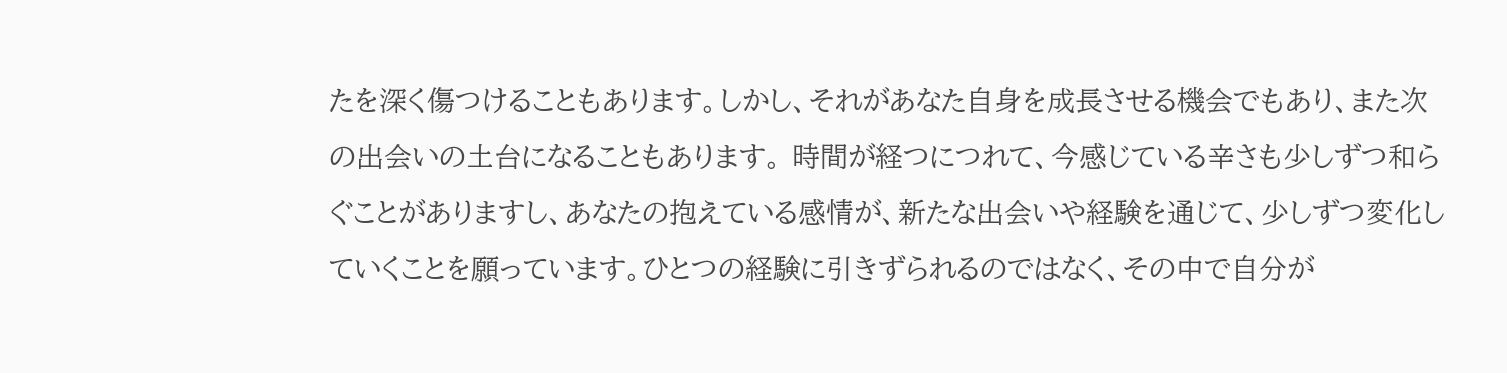たを深く傷つけることもあります。しかし、それがあなた自身を成長させる機会でもあり、また次の出会いの土台になることもあります。 時間が経つにつれて、今感じている辛さも少しずつ和らぐことがありますし、あなたの抱えている感情が、新たな出会いや経験を通じて、少しずつ変化していくことを願っています。ひとつの経験に引きずられるのではなく、その中で自分が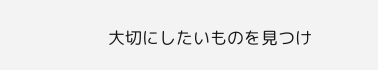大切にしたいものを見つけ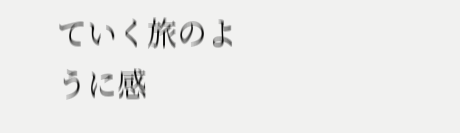ていく旅のように感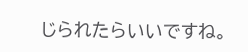じられたらいいですね。